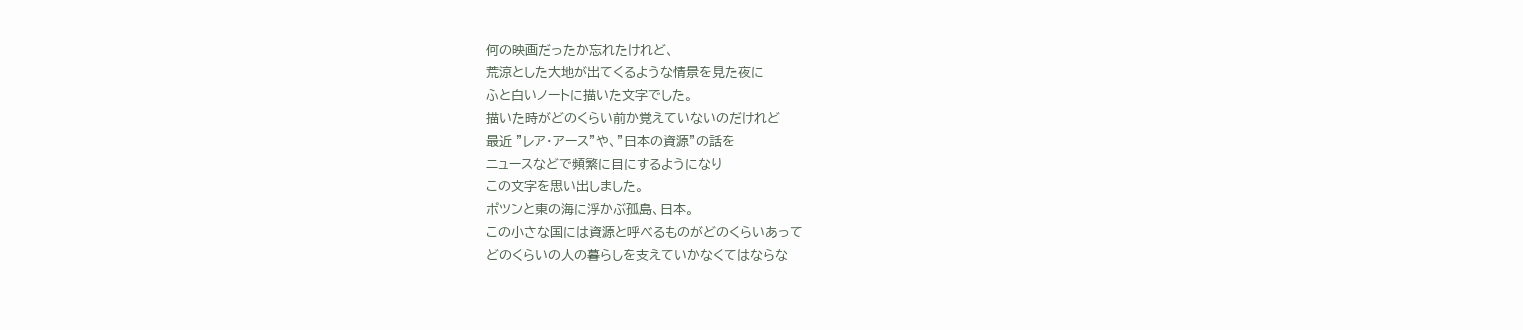何の映画だったか忘れたけれど、
荒涼とした大地が出てくるような情景を見た夜に
ふと白いノートに描いた文字でした。
描いた時がどのくらい前か覚えていないのだけれど
最近 ”レア・アース”や、”日本の資源”の話を
ニュースなどで頻繁に目にするようになり
この文字を思い出しました。
ポツンと東の海に浮かぶ孤島、日本。
この小さな国には資源と呼べるものがどのくらいあって
どのくらいの人の暮らしを支えていかなくてはならな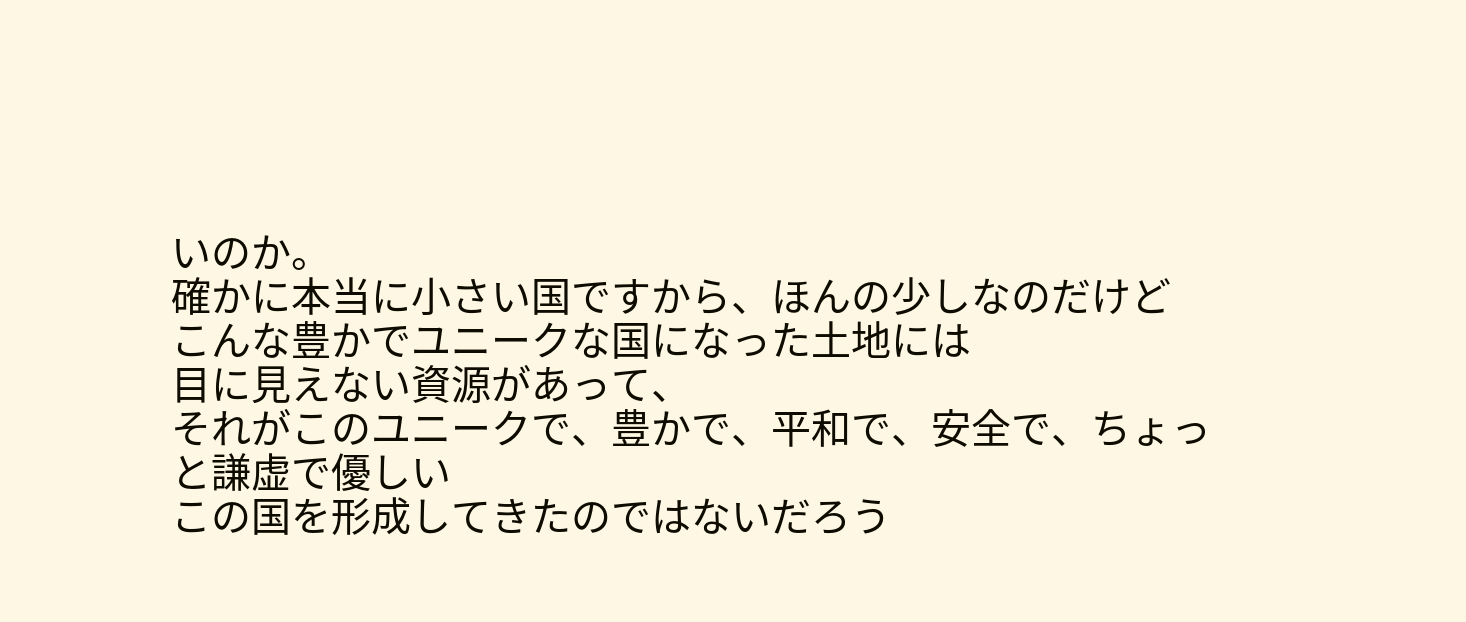いのか。
確かに本当に小さい国ですから、ほんの少しなのだけど
こんな豊かでユニークな国になった土地には
目に見えない資源があって、
それがこのユニークで、豊かで、平和で、安全で、ちょっと謙虚で優しい
この国を形成してきたのではないだろう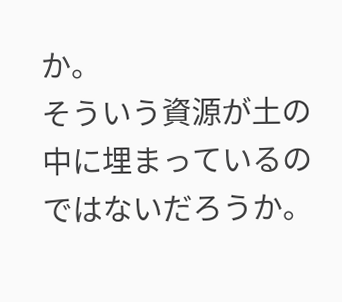か。
そういう資源が土の中に埋まっているのではないだろうか。